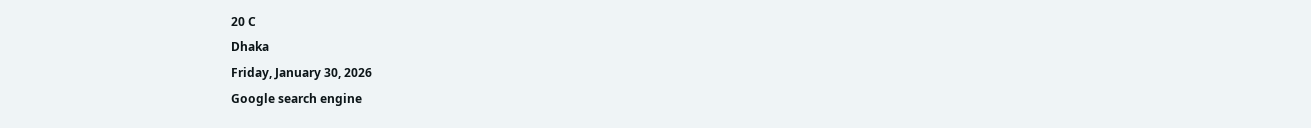20 C
Dhaka
Friday, January 30, 2026
Google search engine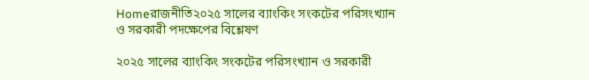Homeরাজনীতি২০২৫ সালের ব্যাংকিং সংকটের পরিসংখ্যান ও সরকারী পদক্ষেপের বিশ্লেষণ

২০২৫ সালের ব্যাংকিং সংকটের পরিসংখ্যান ও সরকারী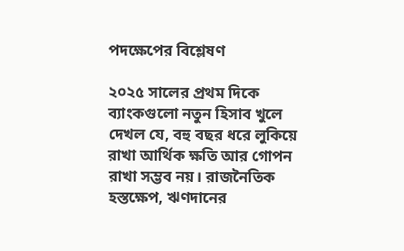পদক্ষেপের বিশ্লেষণ

২০২৫ সালের প্রথম দিকে ব্যাংকগুলো নতুন হিসাব খুলে দেখল যে, বহু বছর ধরে লুকিয়ে রাখা আর্থিক ক্ষতি আর গোপন রাখা সম্ভব নয়। রাজনৈতিক হস্তক্ষেপ, ঋণদানের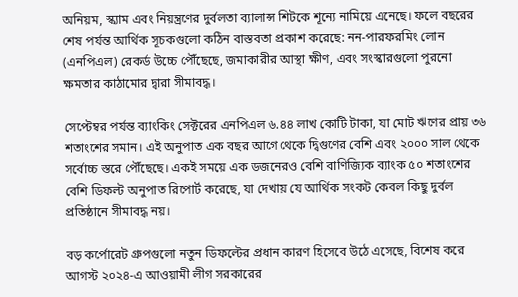অনিয়ম, স্ক্যাম এবং নিয়ন্ত্রণের দুর্বলতা ব্যালান্স শিটকে শূন্যে নামিয়ে এনেছে। ফলে বছরের শেষ পর্যন্ত আর্থিক সূচকগুলো কঠিন বাস্তবতা প্রকাশ করেছে: নন‑পারফরমিং লোন (এনপিএল) রেকর্ড উচ্চে পৌঁছেছে, জমাকারীর আস্থা ক্ষীণ, এবং সংস্কারগুলো পুরনো ক্ষমতার কাঠামোর দ্বারা সীমাবদ্ধ।

সেপ্টেম্বর পর্যন্ত ব্যাংকিং সেক্টরের এনপিএল ৬.৪৪ লাখ কোটি টাকা, যা মোট ঋণের প্রায় ৩৬ শতাংশের সমান। এই অনুপাত এক বছর আগে থেকে দ্বিগুণের বেশি এবং ২০০০ সাল থেকে সর্বোচ্চ স্তরে পৌঁছেছে। একই সময়ে এক ডজনেরও বেশি বাণিজ্যিক ব্যাংক ৫০ শতাংশের বেশি ডিফল্ট অনুপাত রিপোর্ট করেছে, যা দেখায় যে আর্থিক সংকট কেবল কিছু দুর্বল প্রতিষ্ঠানে সীমাবদ্ধ নয়।

বড় কর্পোরেট গ্রুপগুলো নতুন ডিফল্টের প্রধান কারণ হিসেবে উঠে এসেছে, বিশেষ করে আগস্ট ২০২৪-এ আওয়ামী লীগ সরকারের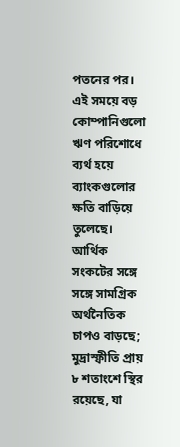পতনের পর। এই সময়ে বড় কোম্পানিগুলো ঋণ পরিশোধে ব্যর্থ হয়ে ব্যাংকগুলোর ক্ষতি বাড়িয়ে তুলেছে। আর্থিক সংকটের সঙ্গে সঙ্গে সামগ্রিক অর্থনৈতিক চাপও বাড়ছে; মুদ্রাস্ফীতি প্রায় ৮ শতাংশে স্থির রয়েছে, যা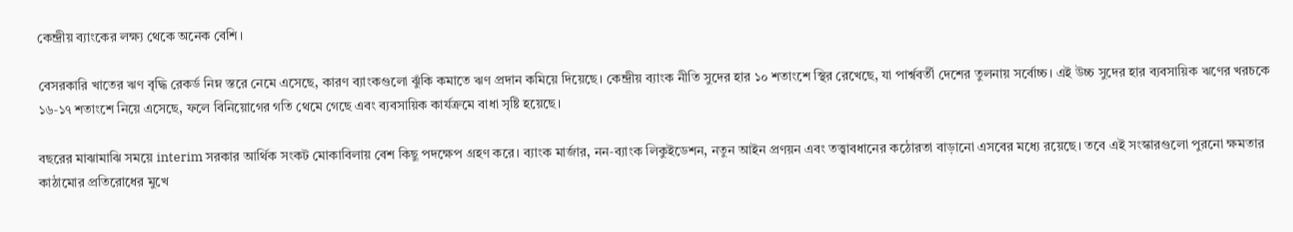কেন্দ্রীয় ব্যাংকের লক্ষ্য থেকে অনেক বেশি।

বেসরকারি খাতের ঋণ বৃদ্ধি রেকর্ড নিম্ন স্তরে নেমে এসেছে, কারণ ব্যাংকগুলো ঝুঁকি কমাতে ঋণ প্রদান কমিয়ে দিয়েছে। কেন্দ্রীয় ব্যাংক নীতি সুদের হার ১০ শতাংশে স্থির রেখেছে, যা পার্শ্ববর্তী দেশের তুলনায় সর্বোচ্চ। এই উচ্চ সুদের হার ব্যবসায়িক ঋণের খরচকে ১৬‑১৭ শতাংশে নিয়ে এসেছে, ফলে বিনিয়োগের গতি থেমে গেছে এবং ব্যবসায়িক কার্যক্রমে বাধা সৃষ্টি হয়েছে।

বছরের মাঝামাঝি সময়ে interim সরকার আর্থিক সংকট মোকাবিলায় বেশ কিছু পদক্ষেপ গ্রহণ করে। ব্যাংক মার্জার, নন‑ব্যাংক লিকুইডেশন, নতুন আইন প্রণয়ন এবং তত্ত্বাবধানের কঠোরতা বাড়ানো এসবের মধ্যে রয়েছে। তবে এই সংস্কারগুলো পুরনো ক্ষমতার কাঠামোর প্রতিরোধের মুখে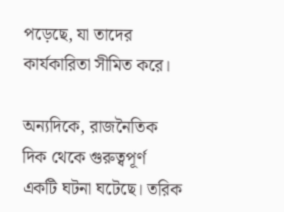পড়েছে, যা তাদের কার্যকারিতা সীমিত করে।

অন্যদিকে, রাজনৈতিক দিক থেকে গুরুত্বপূর্ণ একটি ঘটনা ঘটেছে। তরিক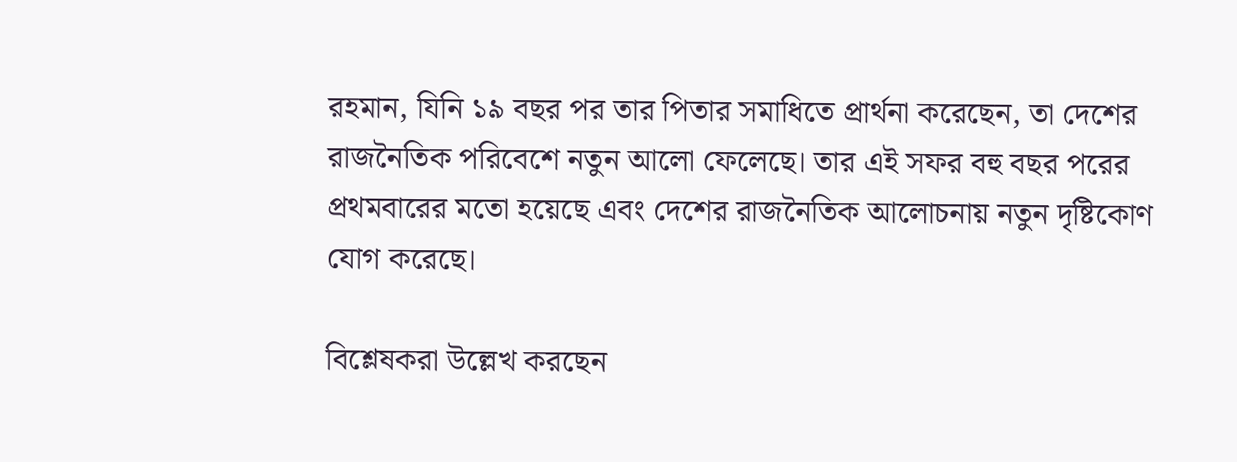রহমান, যিনি ১৯ বছর পর তার পিতার সমাধিতে প্রার্থনা করেছেন, তা দেশের রাজনৈতিক পরিবেশে নতুন আলো ফেলেছে। তার এই সফর বহু বছর পরের প্রথমবারের মতো হয়েছে এবং দেশের রাজনৈতিক আলোচনায় নতুন দৃষ্টিকোণ যোগ করেছে।

বিশ্লেষকরা উল্লেখ করছেন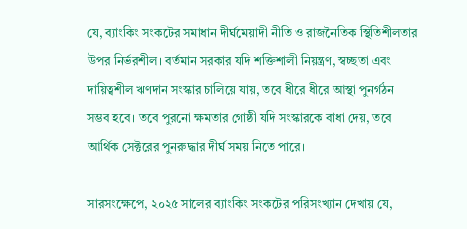যে, ব্যাংকিং সংকটের সমাধান দীর্ঘমেয়াদী নীতি ও রাজনৈতিক স্থিতিশীলতার উপর নির্ভরশীল। বর্তমান সরকার যদি শক্তিশালী নিয়ন্ত্রণ, স্বচ্ছতা এবং দায়িত্বশীল ঋণদান সংস্কার চালিয়ে যায়, তবে ধীরে ধীরে আস্থা পুনর্গঠন সম্ভব হবে। তবে পুরনো ক্ষমতার গোষ্ঠী যদি সংস্কারকে বাধা দেয়, তবে আর্থিক সেক্টরের পুনরুদ্ধার দীর্ঘ সময় নিতে পারে।

সারসংক্ষেপে, ২০২৫ সালের ব্যাংকিং সংকটের পরিসংখ্যান দেখায় যে,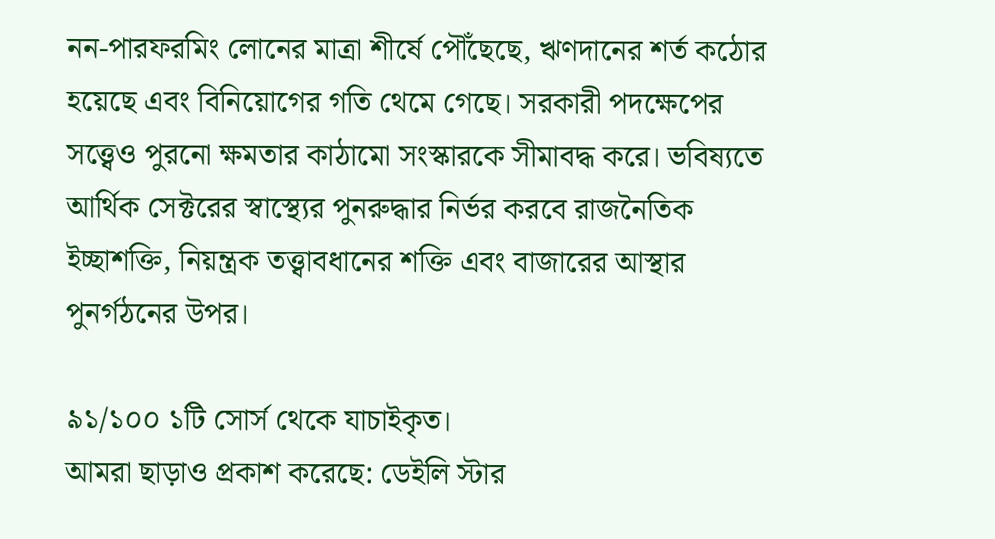নন‑পারফরমিং লোনের মাত্রা শীর্ষে পৌঁছেছে, ঋণদানের শর্ত কঠোর হয়েছে এবং বিনিয়োগের গতি থেমে গেছে। সরকারী পদক্ষেপের সত্ত্বেও পুরনো ক্ষমতার কাঠামো সংস্কারকে সীমাবদ্ধ করে। ভবিষ্যতে আর্থিক সেক্টরের স্বাস্থ্যের পুনরুদ্ধার নির্ভর করবে রাজনৈতিক ইচ্ছাশক্তি, নিয়ন্ত্রক তত্ত্বাবধানের শক্তি এবং বাজারের আস্থার পুনর্গঠনের উপর।

৯১/১০০ ১টি সোর্স থেকে যাচাইকৃত।
আমরা ছাড়াও প্রকাশ করেছে: ডেইলি স্টার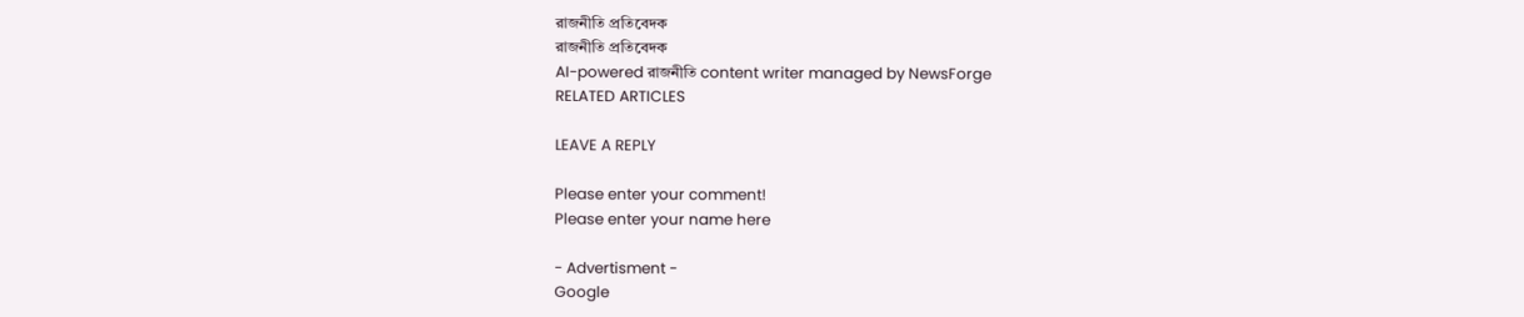রাজনীতি প্রতিবেদক
রাজনীতি প্রতিবেদক
AI-powered রাজনীতি content writer managed by NewsForge
RELATED ARTICLES

LEAVE A REPLY

Please enter your comment!
Please enter your name here

- Advertisment -
Google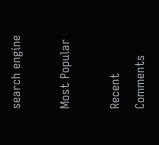search engine

Most Popular

Recent Comments